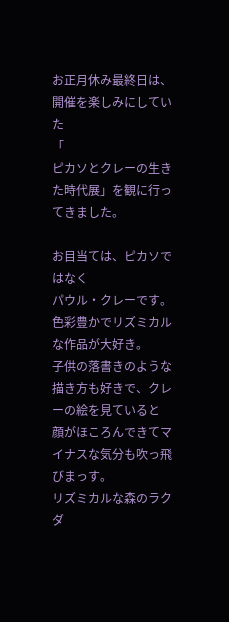お正月休み最終日は、開催を楽しみにしていた
「
ピカソとクレーの生きた時代展」を観に行ってきました。

お目当ては、ピカソではなく
パウル・クレーです。
色彩豊かでリズミカルな作品が大好き。
子供の落書きのような描き方も好きで、クレーの絵を見ていると
顔がほころんできてマイナスな気分も吹っ飛びまっす。
リズミカルな森のラクダ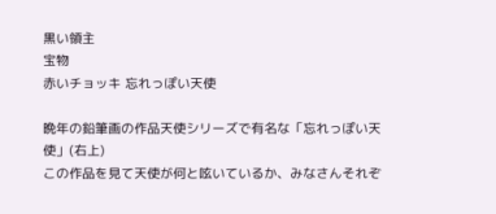黒い領主
宝物
赤いチョッキ 忘れっぽい天使

晩年の鉛筆画の作品天使シリーズで有名な「忘れっぽい天使」(右上)
この作品を見て天使が何と呟いているか、みなさんそれぞ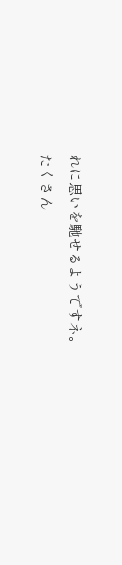れに思いを馳せるようですネ。
たくさん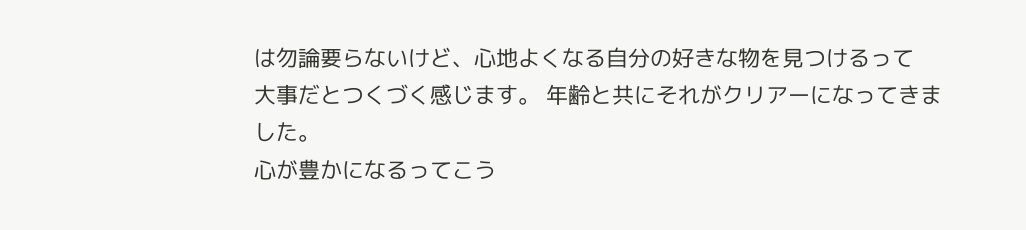は勿論要らないけど、心地よくなる自分の好きな物を見つけるって
大事だとつくづく感じます。 年齢と共にそれがクリアーになってきました。
心が豊かになるってこう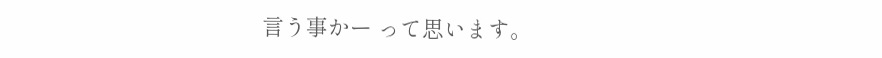言う事かー って思います。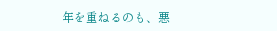年を重ねるのも、悪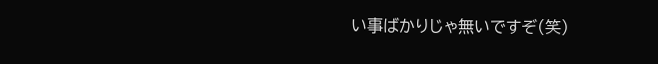い事ばかりじゃ無いですぞ(笑)